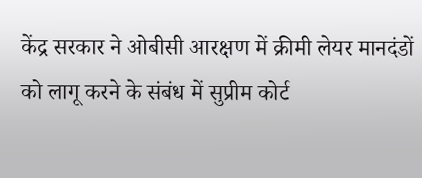केंद्र सरकार ने ओबीसी आरक्षण में क्रीमी लेयर मानदंडों को लागू करने के संबंध में सुप्रीम कोर्ट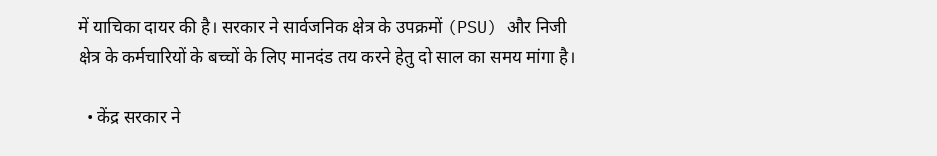में याचिका दायर की है। सरकार ने सार्वजनिक क्षेत्र के उपक्रमों (PSU) और निजी क्षेत्र के कर्मचारियों के बच्चों के लिए मानदंड तय करने हेतु दो साल का समय मांगा है।

  • केंद्र सरकार ने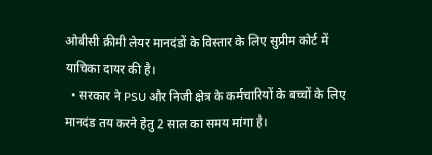ओबीसी क्रीमी लेयर मानदंडों के विस्तार के लिए सुप्रीम कोर्ट में याचिका दायर की है।
  • सरकार ने PSU और निजी क्षेत्र के कर्मचारियों के बच्चों के लिए मानदंड तय करने हेतु 2 साल का समय मांगा है।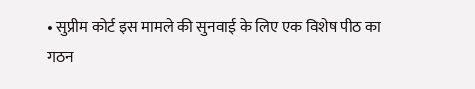• सुप्रीम कोर्ट इस मामले की सुनवाई के लिए एक विशेष पीठ का गठन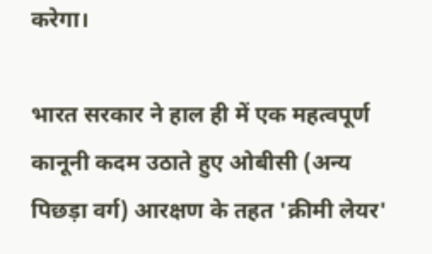करेगा।

भारत सरकार ने हाल ही में एक महत्वपूर्ण कानूनी कदम उठाते हुए ओबीसी (अन्य पिछड़ा वर्ग) आरक्षण के तहत 'क्रीमी लेयर'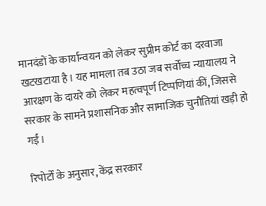मानदंडों के कार्यान्वयन को लेकर सुप्रीम कोर्ट का दरवाजा खटखटाया है। यह मामला तब उठा जब सर्वोच्च न्यायालय ने आरक्षण के दायरे को लेकर महत्वपूर्ण टिप्पणियां कीं, जिससे सरकार के सामने प्रशासनिक और सामाजिक चुनौतियां खड़ी हो गईं।

रिपोर्टों के अनुसार, केंद्र सरकार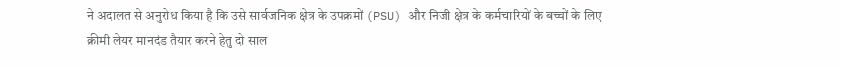ने अदालत से अनुरोध किया है कि उसे सार्वजनिक क्षेत्र के उपक्रमों (PSU) और निजी क्षेत्र के कर्मचारियों के बच्चों के लिए क्रीमी लेयर मानदंड तैयार करने हेतु दो साल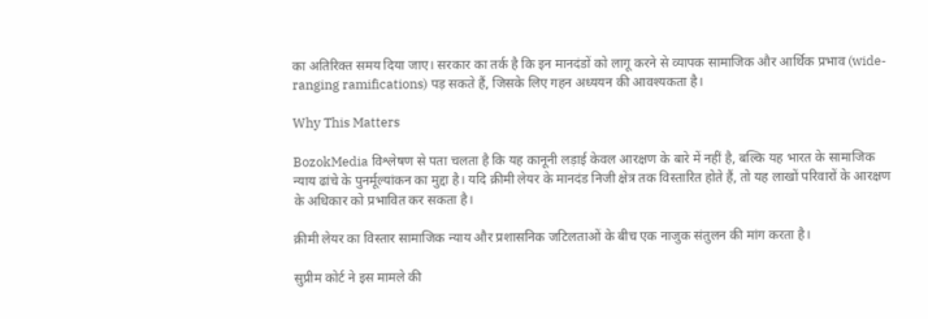का अतिरिक्त समय दिया जाए। सरकार का तर्क है कि इन मानदंडों को लागू करने से व्यापक सामाजिक और आर्थिक प्रभाव (wide-ranging ramifications) पड़ सकते हैं, जिसके लिए गहन अध्ययन की आवश्यकता है।

Why This Matters

BozokMedia विश्लेषण से पता चलता है कि यह कानूनी लड़ाई केवल आरक्षण के बारे में नहीं है, बल्कि यह भारत के सामाजिक न्याय ढांचे के पुनर्मूल्यांकन का मुद्दा है। यदि क्रीमी लेयर के मानदंड निजी क्षेत्र तक विस्तारित होते हैं, तो यह लाखों परिवारों के आरक्षण के अधिकार को प्रभावित कर सकता है।

क्रीमी लेयर का विस्तार सामाजिक न्याय और प्रशासनिक जटिलताओं के बीच एक नाजुक संतुलन की मांग करता है।

सुप्रीम कोर्ट ने इस मामले की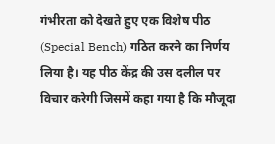गंभीरता को देखते हुए एक विशेष पीठ (Special Bench) गठित करने का निर्णय लिया है। यह पीठ केंद्र की उस दलील पर विचार करेगी जिसमें कहा गया है कि मौजूदा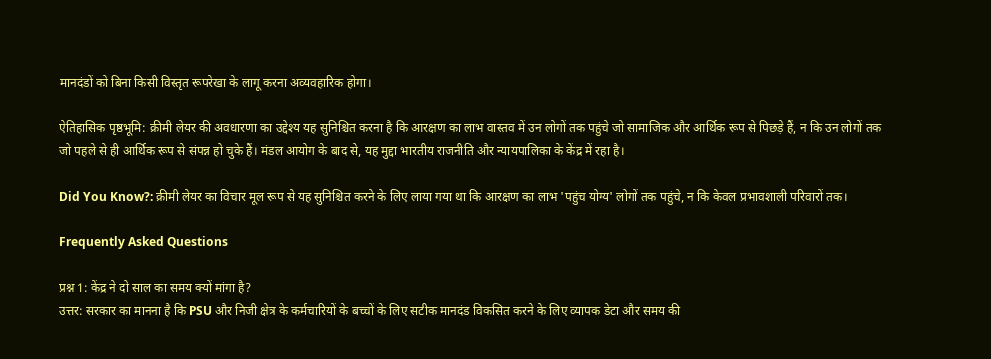मानदंडों को बिना किसी विस्तृत रूपरेखा के लागू करना अव्यवहारिक होगा।

ऐतिहासिक पृष्ठभूमि: क्रीमी लेयर की अवधारणा का उद्देश्य यह सुनिश्चित करना है कि आरक्षण का लाभ वास्तव में उन लोगों तक पहुंचे जो सामाजिक और आर्थिक रूप से पिछड़े हैं, न कि उन लोगों तक जो पहले से ही आर्थिक रूप से संपन्न हो चुके हैं। मंडल आयोग के बाद से, यह मुद्दा भारतीय राजनीति और न्यायपालिका के केंद्र में रहा है।

Did You Know?: क्रीमी लेयर का विचार मूल रूप से यह सुनिश्चित करने के लिए लाया गया था कि आरक्षण का लाभ 'पहुंच योग्य' लोगों तक पहुंचे, न कि केवल प्रभावशाली परिवारों तक।

Frequently Asked Questions

प्रश्न 1: केंद्र ने दो साल का समय क्यों मांगा है?
उत्तर: सरकार का मानना है कि PSU और निजी क्षेत्र के कर्मचारियों के बच्चों के लिए सटीक मानदंड विकसित करने के लिए व्यापक डेटा और समय की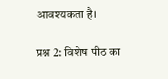आवश्यकता है।

प्रश्न 2: विशेष पीठ का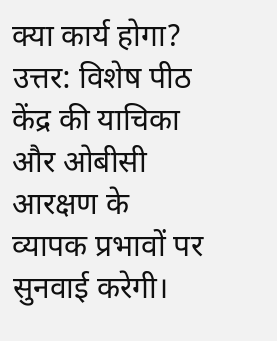क्या कार्य होगा?
उत्तर: विशेष पीठ केंद्र की याचिका और ओबीसी आरक्षण के व्यापक प्रभावों पर सुनवाई करेगी।